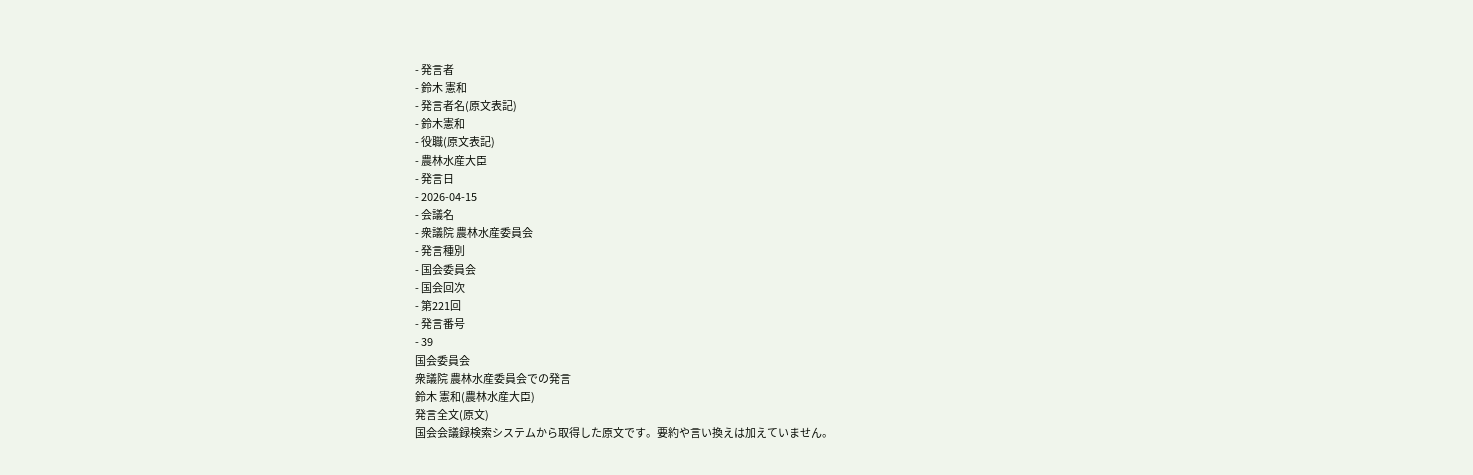- 発言者
- 鈴木 憲和
- 発言者名(原文表記)
- 鈴木憲和
- 役職(原文表記)
- 農林水産大臣
- 発言日
- 2026-04-15
- 会議名
- 衆議院 農林水産委員会
- 発言種別
- 国会委員会
- 国会回次
- 第221回
- 発言番号
- 39
国会委員会
衆議院 農林水産委員会での発言
鈴木 憲和(農林水産大臣)
発言全文(原文)
国会会議録検索システムから取得した原文です。要約や言い換えは加えていません。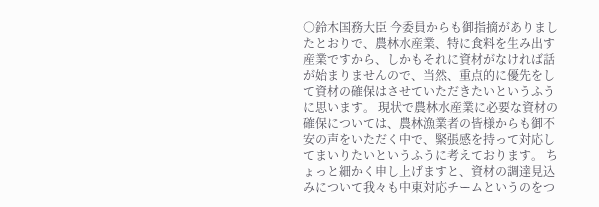○鈴木国務大臣 今委員からも御指摘がありましたとおりで、農林水産業、特に食料を生み出す産業ですから、しかもそれに資材がなければ話が始まりませんので、当然、重点的に優先をして資材の確保はさせていただきたいというふうに思います。 現状で農林水産業に必要な資材の確保については、農林漁業者の皆様からも御不安の声をいただく中で、緊張感を持って対応してまいりたいというふうに考えております。 ちょっと細かく申し上げますと、資材の調達見込みについて我々も中東対応チームというのをつ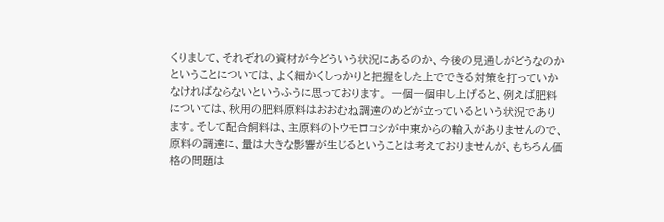くりまして、それぞれの資材が今どういう状況にあるのか、今後の見通しがどうなのかということについては、よく細かくしっかりと把握をした上でできる対策を打っていかなければならないというふうに思っております。 一個一個申し上げると、例えば肥料については、秋用の肥料原料はおおむね調達のめどが立っているという状況であります。そして配合飼料は、主原料のトウモロコシが中東からの輸入がありませんので、原料の調達に、量は大きな影響が生じるということは考えておりませんが、もちろん価格の問題は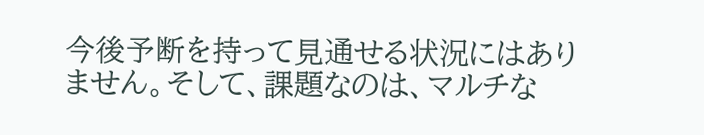今後予断を持って見通せる状況にはありません。そして、課題なのは、マルチな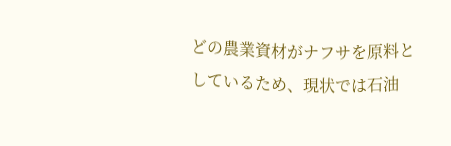どの農業資材がナフサを原料としているため、現状では石油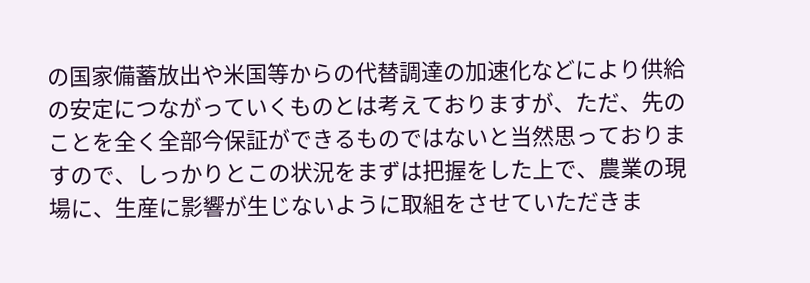の国家備蓄放出や米国等からの代替調達の加速化などにより供給の安定につながっていくものとは考えておりますが、ただ、先のことを全く全部今保証ができるものではないと当然思っておりますので、しっかりとこの状況をまずは把握をした上で、農業の現場に、生産に影響が生じないように取組をさせていただきま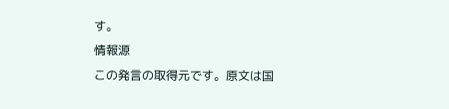す。
情報源
この発言の取得元です。原文は国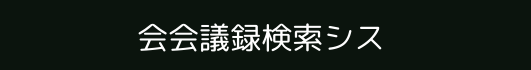会会議録検索シス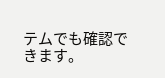テムでも確認できます。